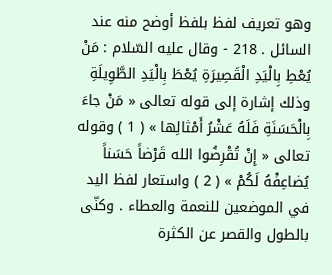وهو تعريف لفظ بلفظ أوضح منه عند السائل . 218 - وقال عليه السّلام : مَنْ يُعْطِ بِالْيَدِ الْقَصِيرَةِ يُعْطَ بِالْيَدِ الطَّوِيلَةِ وذلك إشارة إلى قوله تعالى « مَنْ جاءَ بِالْحَسَنَةِ فَلَهُ عَشْرُ أَمْثالِها » ( 1 ) وقوله تعالى « إِنْ تُقْرِضُوا الله قَرْضاً حَسَناً يُضاعِفْهُ لَكُمْ » ( 2 ) واستعار لفظ اليد في الموضعين للنعمة والعطاء . وكنّى بالطول والقصر عن الكثرة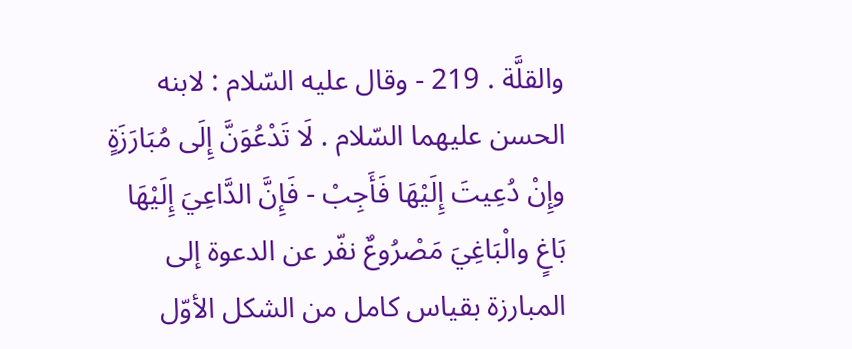والقلَّة . 219 - وقال عليه السّلام : لابنه الحسن عليهما السّلام . لَا تَدْعُوَنَّ إِلَى مُبَارَزَةٍ وإِنْ دُعِيتَ إِلَيْهَا فَأَجِبْ - فَإِنَّ الدَّاعِيَ إِلَيْهَا بَاغٍ والْبَاغِيَ مَصْرُوعٌ نفّر عن الدعوة إلى المبارزة بقياس كامل من الشكل الأوّل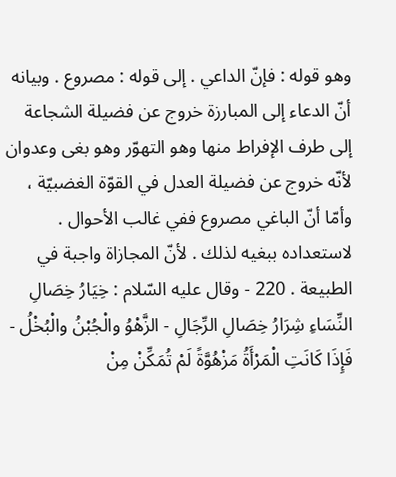وهو قوله : فإنّ الداعي . إلى قوله : مصروع . وبيانه أنّ الدعاء إلى المبارزة خروج عن فضيلة الشجاعة إلى طرف الإفراط منها وهو التهوّر وهو بغى وعدوان لأنّه خروج عن فضيلة العدل في القوّة الغضبيّة ، وأمّا أنّ الباغي مصروع ففي غالب الأحوال . لاستعداده ببغيه لذلك . لأنّ المجازاة واجبة في الطبيعة . 220 - وقال عليه السّلام : خِيَارُ خِصَالِ النِّسَاءِ شِرَارُ خِصَالِ الرِّجَالِ - الزَّهْوُ والْجُبْنُ والْبُخْلُ - فَإِذَا كَانَتِ الْمَرْأَةُ مَزْهُوَّةً لَمْ تُمَكِّنْ مِنْ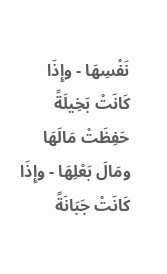نَفْسِهَا - وإِذَا كَانَتْ بَخِيلَةً حَفِظَتْ مَالَهَا ومَالَ بَعْلِهَا - وإِذَا كَانَتْ جَبَانَةً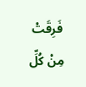فَرِقَتْ مِنْ كُلِّ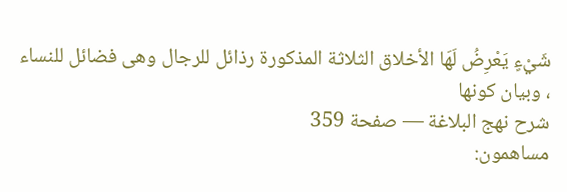شَيْءٍ يَعْرِضُ لَهَا الأخلاق الثلاثة المذكورة رذائل للرجال وهى فضائل للنساء ، وبيان كونها
شرح نهج البلاغة — صفحة 359
مساهمون: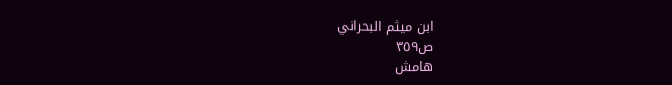ابن ميثم البحراني
ص٣٥٩
هامش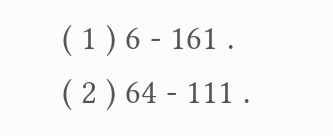( 1 ) 6 - 161 .
( 2 ) 64 - 111 .